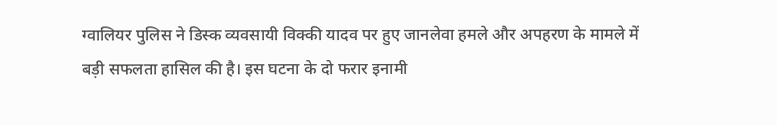ग्वालियर पुलिस ने डिस्क व्यवसायी विक्की यादव पर हुए जानलेवा हमले और अपहरण के मामले में बड़ी सफलता हासिल की है। इस घटना के दो फरार इनामी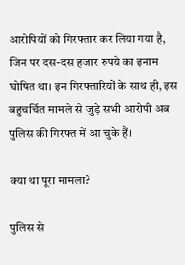आरोपियों को गिरफ्तार कर लिया गया है, जिन पर दस-दस हजार रुपये का इनाम घोषित था। इन गिरफ्तारियों के साथ ही, इस बहुचर्चित मामले से जुड़े सभी आरोपी अब पुलिस की गिरफ्त में आ चुके हैं।

क्या था पूरा मामला?

पुलिस से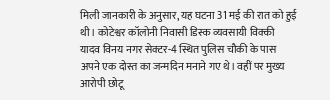मिली जानकारी के अनुसार, यह घटना 31 मई की रात को हुई थी। कोटेश्वर कॉलोनी निवासी डिस्क व्यवसायी विक्की यादव विनय नगर सेक्टर-4 स्थित पुलिस चौकी के पास अपने एक दोस्त का जन्मदिन मनाने गए थे। वहीं पर मुख्य आरोपी छोटू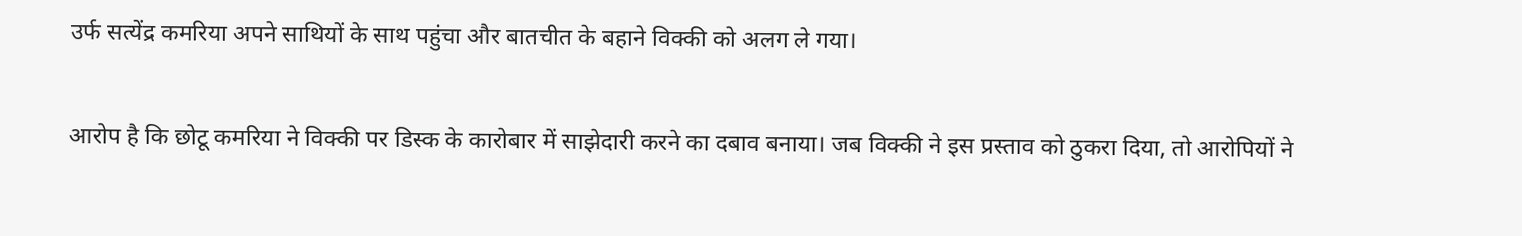उर्फ सत्येंद्र कमरिया अपने साथियों के साथ पहुंचा और बातचीत के बहाने विक्की को अलग ले गया।

आरोप है कि छोटू कमरिया ने विक्की पर डिस्क के कारोबार में साझेदारी करने का दबाव बनाया। जब विक्की ने इस प्रस्ताव को ठुकरा दिया, तो आरोपियों ने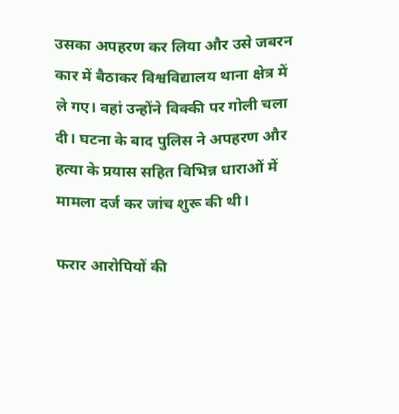उसका अपहरण कर लिया और उसे जबरन कार में बैठाकर विश्वविद्यालय थाना क्षेत्र में ले गए। वहां उन्होंने विक्की पर गोली चला दी। घटना के बाद पुलिस ने अपहरण और हत्या के प्रयास सहित विभिन्न धाराओं में मामला दर्ज कर जांच शुरू की थी।

फरार आरोपियों की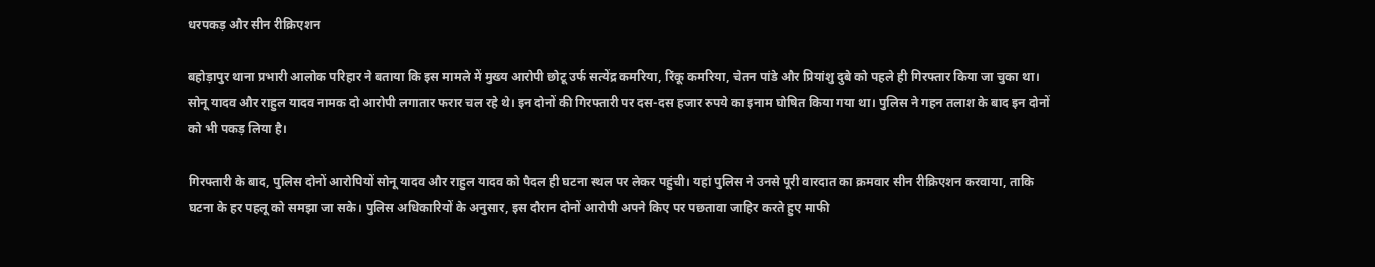धरपकड़ और सीन रीक्रिएशन

बहोड़ापुर थाना प्रभारी आलोक परिहार ने बताया कि इस मामले में मुख्य आरोपी छोटू उर्फ सत्येंद्र कमरिया, रिंकू कमरिया, चेतन पांडे और प्रियांशु दुबे को पहले ही गिरफ्तार किया जा चुका था। सोनू यादव और राहुल यादव नामक दो आरोपी लगातार फरार चल रहे थे। इन दोनों की गिरफ्तारी पर दस-दस हजार रुपये का इनाम घोषित किया गया था। पुलिस ने गहन तलाश के बाद इन दोनों को भी पकड़ लिया है।

गिरफ्तारी के बाद, पुलिस दोनों आरोपियों सोनू यादव और राहुल यादव को पैदल ही घटना स्थल पर लेकर पहुंची। यहां पुलिस ने उनसे पूरी वारदात का क्रमवार सीन रीक्रिएशन करवाया, ताकि घटना के हर पहलू को समझा जा सके। पुलिस अधिकारियों के अनुसार, इस दौरान दोनों आरोपी अपने किए पर पछतावा जाहिर करते हुए माफी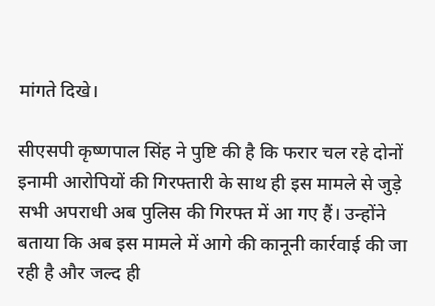मांगते दिखे।

सीएसपी कृष्णपाल सिंह ने पुष्टि की है कि फरार चल रहे दोनों इनामी आरोपियों की गिरफ्तारी के साथ ही इस मामले से जुड़े सभी अपराधी अब पुलिस की गिरफ्त में आ गए हैं। उन्होंने बताया कि अब इस मामले में आगे की कानूनी कार्रवाई की जा रही है और जल्द ही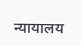न्यायालय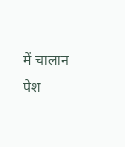में चालान पेश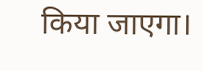किया जाएगा।